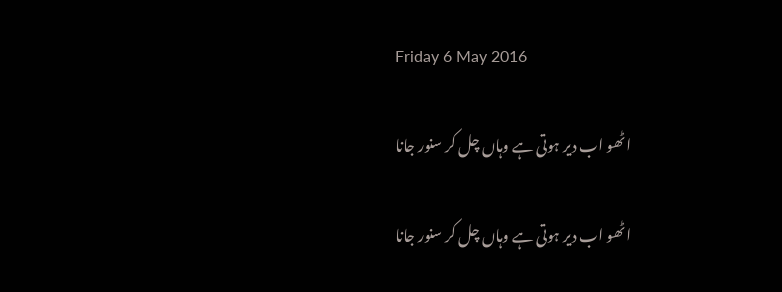Friday 6 May 2016

اٹھو اب دیر ہوتی ہے وہاں چل کر سنور جانا

اٹھو اب دیر ہوتی ہے وہاں چل کر سنور جانا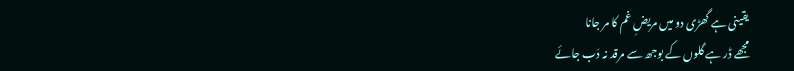یقینی ہے گھڑی دو میں مریضِ غم کا مر جانا
مجھے ڈر ہے گلوں کے بوجھ سے مرقد نہ دَب جائے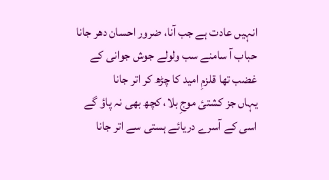انہیں عادت ہے جب آنا، ضرور احسان دھر جانا
حباب آ سامنے سب ولولے جوش جوانی کے
غضب تھا قلزمِ امید کا چڑھ کر اتر جانا
یہاں جز کشتئ موجِ بلا، کچھ بھی نہ پاؤ گے
اسی کے آسرے دریائے ہستی سے اتر جانا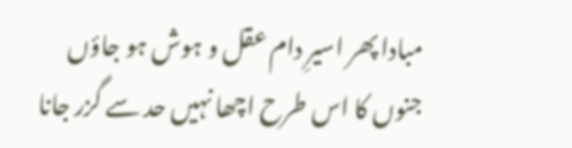مبادا پھر اسیرِ دام عقل و ہوش ہو جاؤں
جنوں کا اس طرح اچھا نہیں حد سے گزر جانا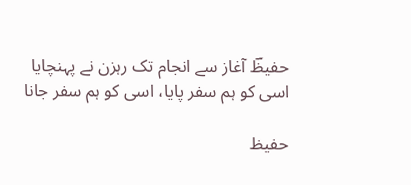حفیظؔ آغاز سے انجام تک رہزن نے پہنچایا
اسی کو ہم سفر پایا، اسی کو ہم سفر جانا

حفیظ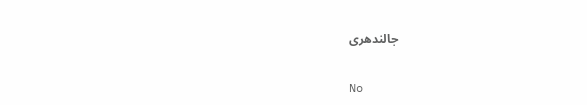جالندھری

No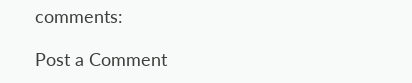comments:

Post a Comment